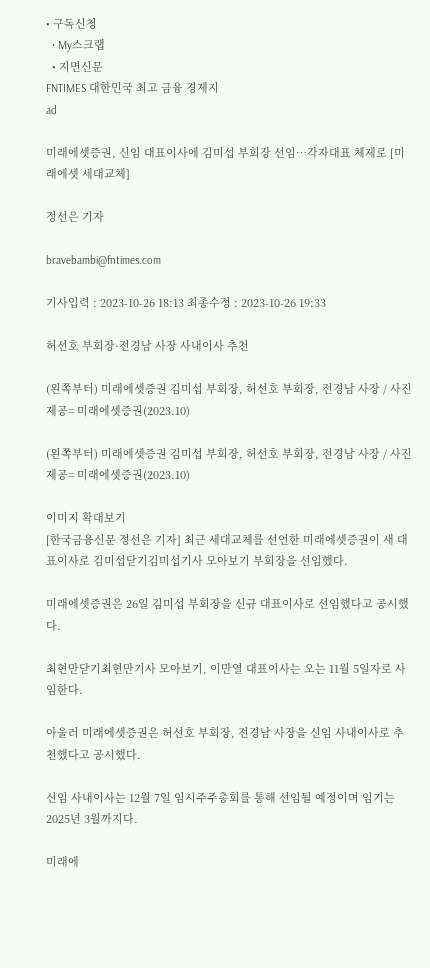• 구독신청
  • My스크랩
  • 지면신문
FNTIMES 대한민국 최고 금융 경제지
ad

미래에셋증권, 신임 대표이사에 김미섭 부회장 선임…각자대표 체제로 [미래에셋 세대교체]

정선은 기자

bravebambi@fntimes.com

기사입력 : 2023-10-26 18:13 최종수정 : 2023-10-26 19:33

허선호 부회장·전경남 사장 사내이사 추천

(왼쪽부터) 미래에셋증권 김미섭 부회장, 허선호 부회장, 전경남 사장 / 사진제공= 미래에셋증권(2023.10)

(왼쪽부터) 미래에셋증권 김미섭 부회장, 허선호 부회장, 전경남 사장 / 사진제공= 미래에셋증권(2023.10)

이미지 확대보기
[한국금융신문 정선은 기자] 최근 세대교체를 선언한 미래에셋증권이 새 대표이사로 김미섭닫기김미섭기사 모아보기 부회장을 선임했다.

미래에셋증권은 26일 김미섭 부회장을 신규 대표이사로 선임했다고 공시했다.

최현만닫기최현만기사 모아보기, 이만열 대표이사는 오는 11월 5일자로 사임한다.

아울러 미래에셋증권은 허선호 부회장, 전경남 사장을 신임 사내이사로 추천했다고 공시했다.

신임 사내이사는 12월 7일 임시주주총회를 통해 선임될 예정이며 임기는 2025년 3월까지다.

미래에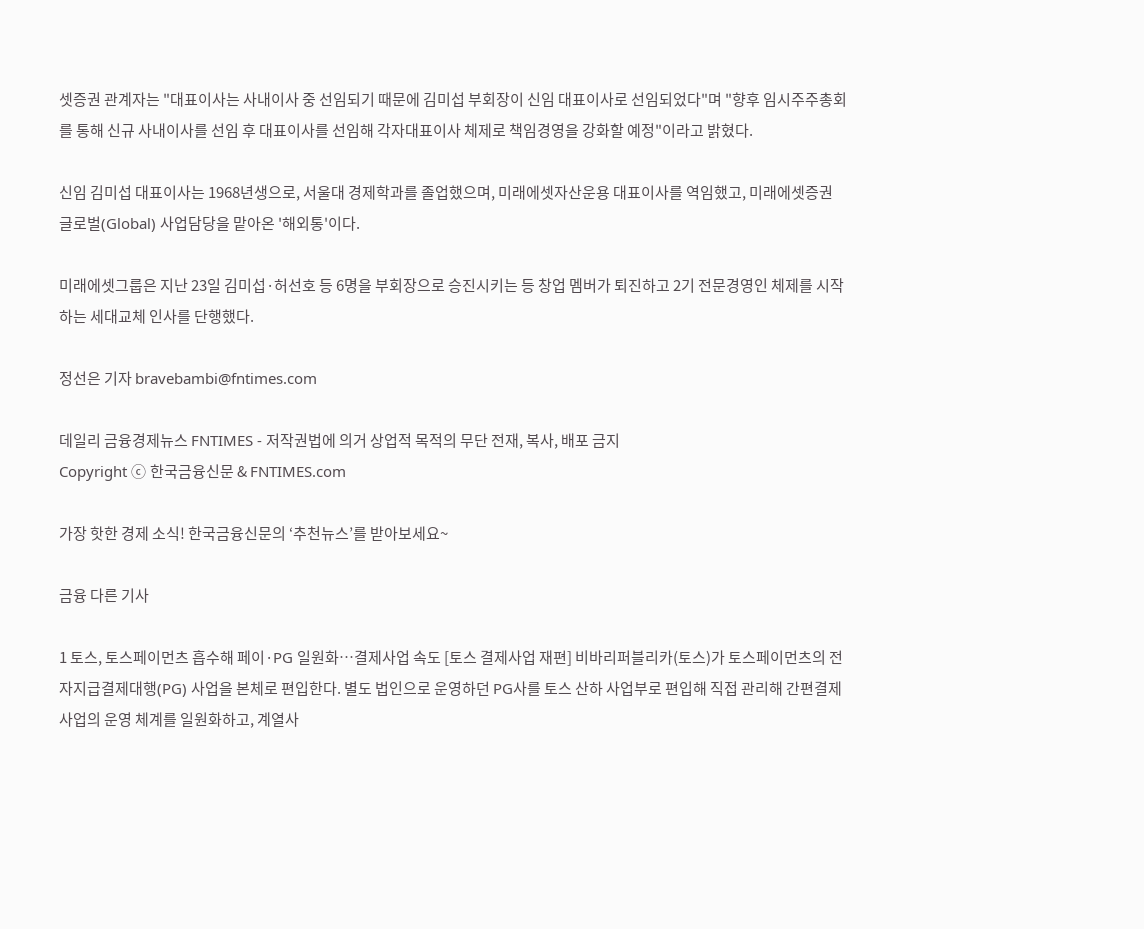셋증권 관계자는 "대표이사는 사내이사 중 선임되기 때문에 김미섭 부회장이 신임 대표이사로 선임되었다"며 "향후 임시주주총회를 통해 신규 사내이사를 선임 후 대표이사를 선임해 각자대표이사 체제로 책임경영을 강화할 예정"이라고 밝혔다.

신임 김미섭 대표이사는 1968년생으로, 서울대 경제학과를 졸업했으며, 미래에셋자산운용 대표이사를 역임했고, 미래에셋증권 글로벌(Global) 사업담당을 맡아온 '해외통'이다.

미래에셋그룹은 지난 23일 김미섭·허선호 등 6명을 부회장으로 승진시키는 등 창업 멤버가 퇴진하고 2기 전문경영인 체제를 시작하는 세대교체 인사를 단행했다.

정선은 기자 bravebambi@fntimes.com

데일리 금융경제뉴스 FNTIMES - 저작권법에 의거 상업적 목적의 무단 전재, 복사, 배포 금지
Copyright ⓒ 한국금융신문 & FNTIMES.com

가장 핫한 경제 소식! 한국금융신문의 ‘추천뉴스’를 받아보세요~

금융 다른 기사

1 토스, 토스페이먼츠 흡수해 페이·PG 일원화…결제사업 속도 [토스 결제사업 재편] 비바리퍼블리카(토스)가 토스페이먼츠의 전자지급결제대행(PG) 사업을 본체로 편입한다. 별도 법인으로 운영하던 PG사를 토스 산하 사업부로 편입해 직접 관리해 간편결제 사업의 운영 체계를 일원화하고, 계열사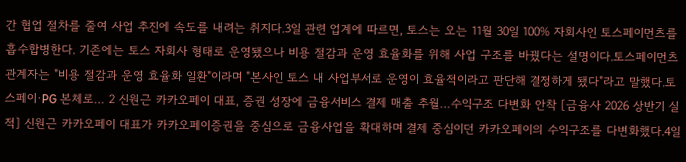간 협업 절차를 줄여 사업 추진에 속도를 내려는 취지다.3일 관련 업계에 따르면, 토스는 오는 11월 30일 100% 자회사인 토스페이먼츠를 흡수합병한다. 기존에는 토스 자회사 형태로 운영됐으나 비용 절감과 운영 효율화를 위해 사업 구조를 바꿨다는 설명이다.토스페이먼츠 관계자는 "비용 절감과 운영 효율화 일환"이라며 "본사인 토스 내 사업부서로 운영이 효율적이라고 판단해 결정하게 됐다"라고 말했다.토스페이·PG 본체로… 2 신원근 카카오페이 대표, 증권 성장에 금융서비스 결제 매출 추월…수익구조 다변화 안착 [금융사 2026 상반기 실적] 신원근 카카오페이 대표가 카카오페이증권을 중심으로 금융사업을 확대하며 결제 중심이던 카카오페이의 수익구조를 다변화했다.4일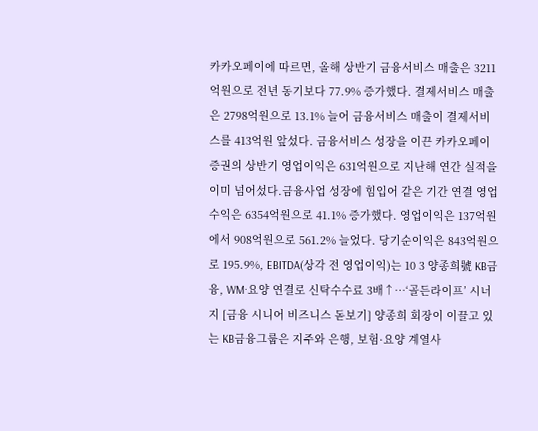카카오페이에 따르면, 올해 상반기 금융서비스 매출은 3211억원으로 전년 동기보다 77.9% 증가했다. 결제서비스 매출은 2798억원으로 13.1% 늘어 금융서비스 매출이 결제서비스를 413억원 앞섰다. 금융서비스 성장을 이끈 카카오페이증권의 상반기 영업이익은 631억원으로 지난해 연간 실적을 이미 넘어섰다.금융사업 성장에 힘입어 같은 기간 연결 영업수익은 6354억원으로 41.1% 증가했다. 영업이익은 137억원에서 908억원으로 561.2% 늘었다. 당기순이익은 843억원으로 195.9%, EBITDA(상각 전 영업이익)는 10 3 양종희號 KB금융, WM·요양 연결로 신탁수수료 3배↑…‘골든라이프’ 시너지 [금융 시니어 비즈니스 돋보기] 양종희 회장이 이끌고 있는 KB금융그룹은 지주와 은행, 보험·요양 계열사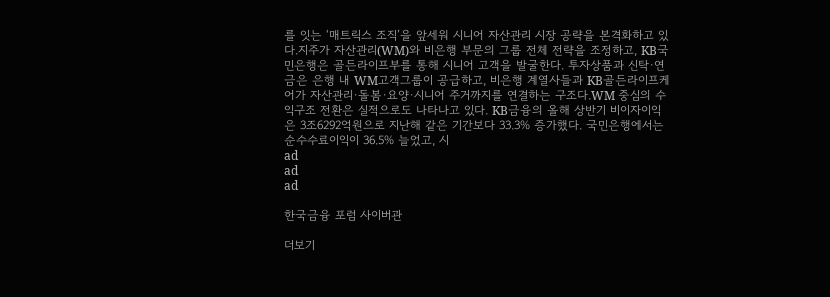를 잇는 ‘매트릭스 조직’을 앞세워 시니어 자산관리 시장 공략을 본격화하고 있다.지주가 자산관리(WM)와 비은행 부문의 그룹 전체 전략을 조정하고, KB국민은행은 골든라이프부를 통해 시니어 고객을 발굴한다. 투자상품과 신탁·연금은 은행 내 WM고객그룹이 공급하고, 비은행 계열사들과 KB골든라이프케어가 자산관리·돌봄·요양·시니어 주거까지를 연결하는 구조다.WM 중심의 수익구조 전환은 실적으로도 나타나고 있다. KB금융의 올해 상반기 비이자이익은 3조6292억원으로 지난해 같은 기간보다 33.3% 증가했다. 국민은행에서는 순수수료이익이 36.5% 늘었고, 시
ad
ad
ad

한국금융 포럼 사이버관

더보기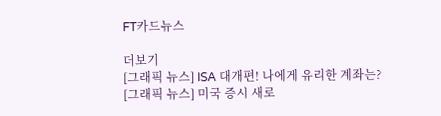FT카드뉴스

더보기
[그래픽 뉴스] ISA 대개편! 나에게 유리한 계좌는?
[그래픽 뉴스] 미국 증시 새로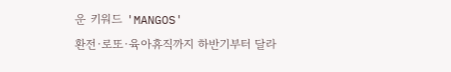운 키워드 'MANGOS'
환전·로또·육아휴직까지 하반기부터 달라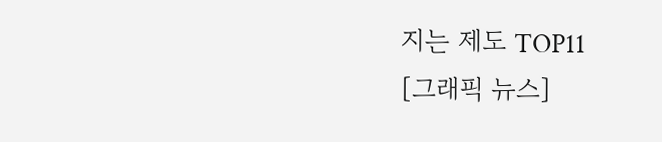지는 제도 TOP11
[그래픽 뉴스]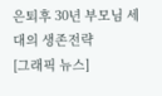은퇴후 30년 부모님 세대의 생존전략
[그래픽 뉴스]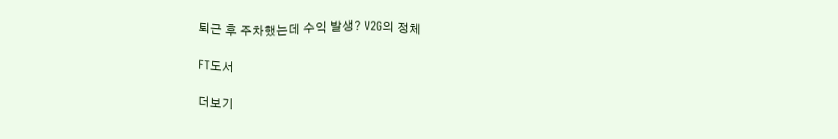퇴근 후 주차했는데 수익 발생? V2G의 정체

FT도서

더보기